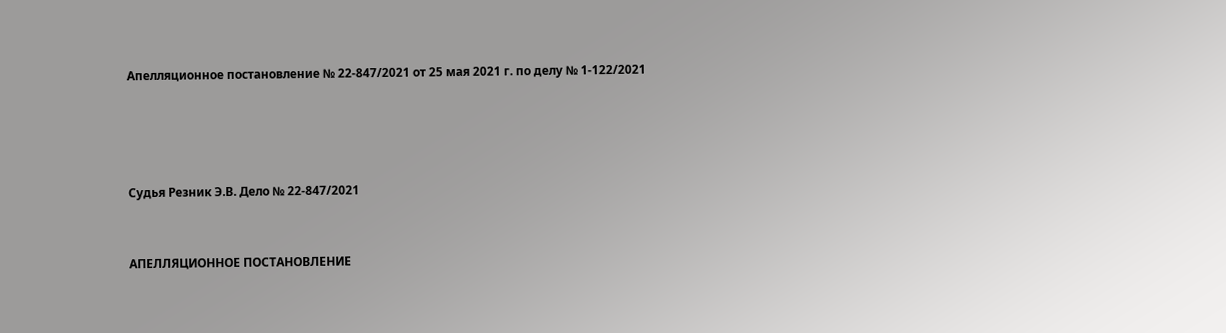Апелляционное постановление № 22-847/2021 от 25 мая 2021 г. по делу № 1-122/2021




Судья Резник Э.В. Дело № 22-847/2021


АПЕЛЛЯЦИОННОЕ ПОСТАНОВЛЕНИЕ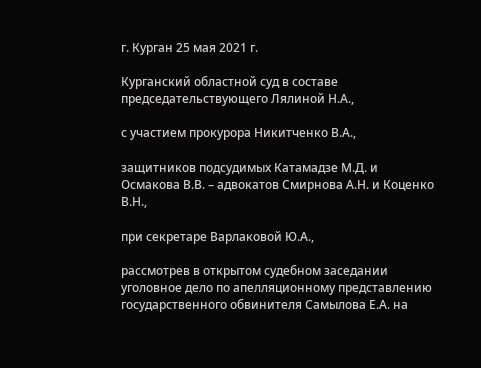г. Курган 25 мая 2021 г.

Курганский областной суд в составе председательствующего Лялиной Н.А.,

с участием прокурора Никитченко В.А.,

защитников подсудимых Катамадзе М.Д. и Осмакова В.В. – адвокатов Смирнова А.Н. и Коценко В.Н.,

при секретаре Варлаковой Ю.А.,

рассмотрев в открытом судебном заседании уголовное дело по апелляционному представлению государственного обвинителя Самылова Е.А. на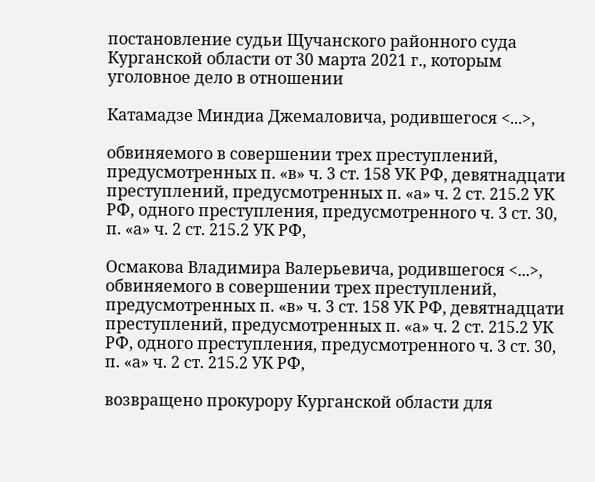постановление судьи Щучанского районного суда Курганской области от 30 марта 2021 г., которым уголовное дело в отношении

Катамадзе Миндиа Джемаловича, родившегося <...>,

обвиняемого в совершении трех преступлений, предусмотренных п. «в» ч. 3 ст. 158 УК РФ, девятнадцати преступлений, предусмотренных п. «а» ч. 2 ст. 215.2 УК РФ, одного преступления, предусмотренного ч. 3 ст. 30, п. «а» ч. 2 ст. 215.2 УК РФ,

Осмакова Владимира Валерьевича, родившегося <...>, обвиняемого в совершении трех преступлений, предусмотренных п. «в» ч. 3 ст. 158 УК РФ, девятнадцати преступлений, предусмотренных п. «а» ч. 2 ст. 215.2 УК РФ, одного преступления, предусмотренного ч. 3 ст. 30, п. «а» ч. 2 ст. 215.2 УК РФ,

возвращено прокурору Курганской области для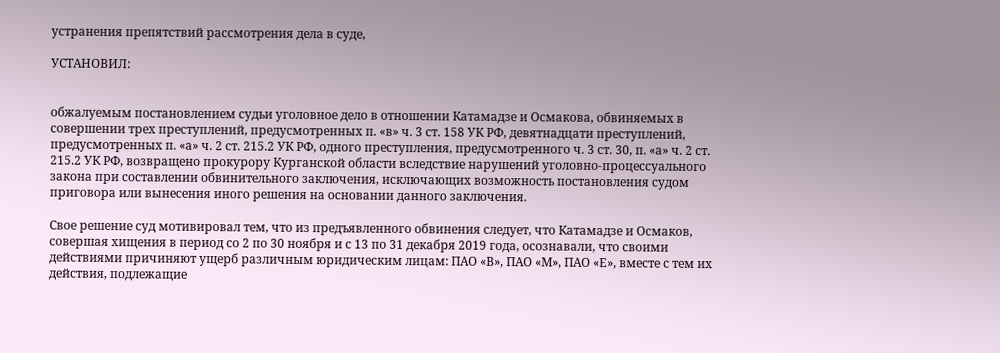устранения препятствий рассмотрения дела в суде,

УСТАНОВИЛ:


обжалуемым постановлением судьи уголовное дело в отношении Катамадзе и Осмакова, обвиняемых в совершении трех преступлений, предусмотренных п. «в» ч. 3 ст. 158 УК РФ, девятнадцати преступлений, предусмотренных п. «а» ч. 2 ст. 215.2 УК РФ, одного преступления, предусмотренного ч. 3 ст. 30, п. «а» ч. 2 ст. 215.2 УК РФ, возвращено прокурору Курганской области вследствие нарушений уголовно-процессуального закона при составлении обвинительного заключения, исключающих возможность постановления судом приговора или вынесения иного решения на основании данного заключения.

Свое решение суд мотивировал тем, что из предъявленного обвинения следует, что Катамадзе и Осмаков, совершая хищения в период со 2 по 30 ноября и с 13 по 31 декабря 2019 года, осознавали, что своими действиями причиняют ущерб различным юридическим лицам: ПАО «В», ПАО «М», ПАО «Е», вместе с тем их действия, подлежащие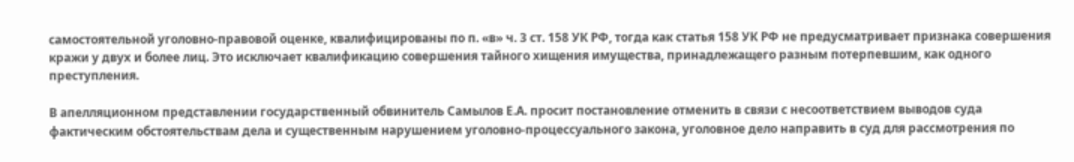самостоятельной уголовно-правовой оценке, квалифицированы по п. «в» ч. 3 ст. 158 УК РФ, тогда как статья 158 УК РФ не предусматривает признака совершения кражи у двух и более лиц. Это исключает квалификацию совершения тайного хищения имущества, принадлежащего разным потерпевшим, как одного преступления.

В апелляционном представлении государственный обвинитель Самылов Е.А. просит постановление отменить в связи с несоответствием выводов суда фактическим обстоятельствам дела и существенным нарушением уголовно-процессуального закона, уголовное дело направить в суд для рассмотрения по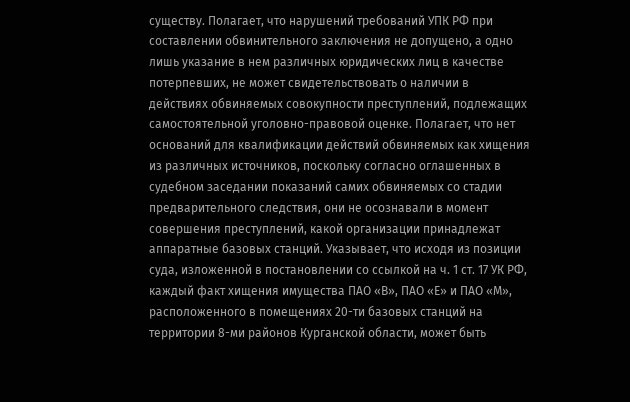существу. Полагает, что нарушений требований УПК РФ при составлении обвинительного заключения не допущено, а одно лишь указание в нем различных юридических лиц в качестве потерпевших, не может свидетельствовать о наличии в действиях обвиняемых совокупности преступлений, подлежащих самостоятельной уголовно-правовой оценке. Полагает, что нет оснований для квалификации действий обвиняемых как хищения из различных источников, поскольку согласно оглашенных в судебном заседании показаний самих обвиняемых со стадии предварительного следствия, они не осознавали в момент совершения преступлений, какой организации принадлежат аппаратные базовых станций. Указывает, что исходя из позиции суда, изложенной в постановлении со ссылкой на ч. 1 ст. 17 УК РФ, каждый факт хищения имущества ПАО «В», ПАО «Е» и ПАО «М», расположенного в помещениях 20-ти базовых станций на территории 8-ми районов Курганской области, может быть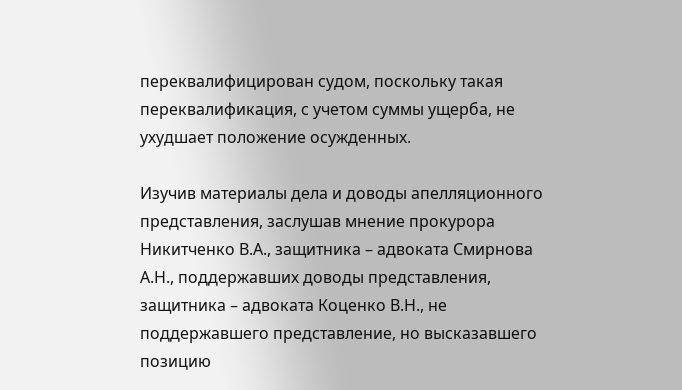переквалифицирован судом, поскольку такая переквалификация, с учетом суммы ущерба, не ухудшает положение осужденных.

Изучив материалы дела и доводы апелляционного представления, заслушав мнение прокурора Никитченко В.А., защитника – адвоката Смирнова А.Н., поддержавших доводы представления, защитника – адвоката Коценко В.Н., не поддержавшего представление, но высказавшего позицию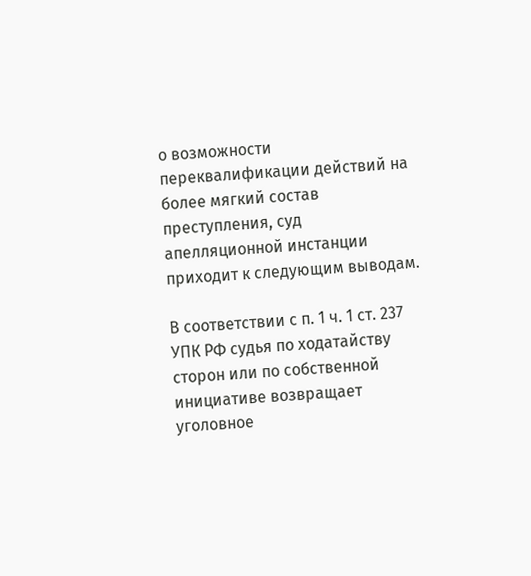о возможности переквалификации действий на более мягкий состав преступления, суд апелляционной инстанции приходит к следующим выводам.

В соответствии с п. 1 ч. 1 ст. 237 УПК РФ судья по ходатайству сторон или по собственной инициативе возвращает уголовное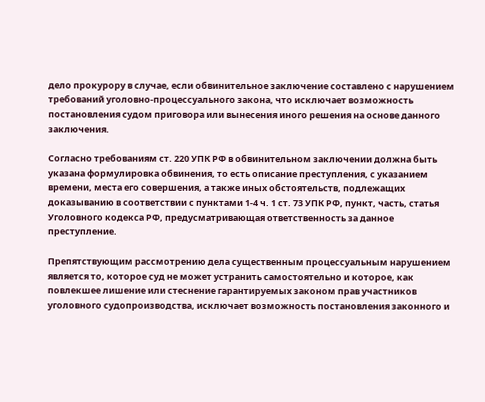дело прокурору в случае, если обвинительное заключение составлено с нарушением требований уголовно-процессуального закона, что исключает возможность постановления судом приговора или вынесения иного решения на основе данного заключения.

Согласно требованиям ст. 220 УПК РФ в обвинительном заключении должна быть указана формулировка обвинения, то есть описание преступления, с указанием времени, места его совершения, а также иных обстоятельств, подлежащих доказыванию в соответствии с пунктами 1-4 ч. 1 ст. 73 УПК РФ, пункт, часть, статья Уголовного кодекса РФ, предусматривающая ответственность за данное преступление.

Препятствующим рассмотрению дела существенным процессуальным нарушением является то, которое суд не может устранить самостоятельно и которое, как повлекшее лишение или стеснение гарантируемых законом прав участников уголовного судопроизводства, исключает возможность постановления законного и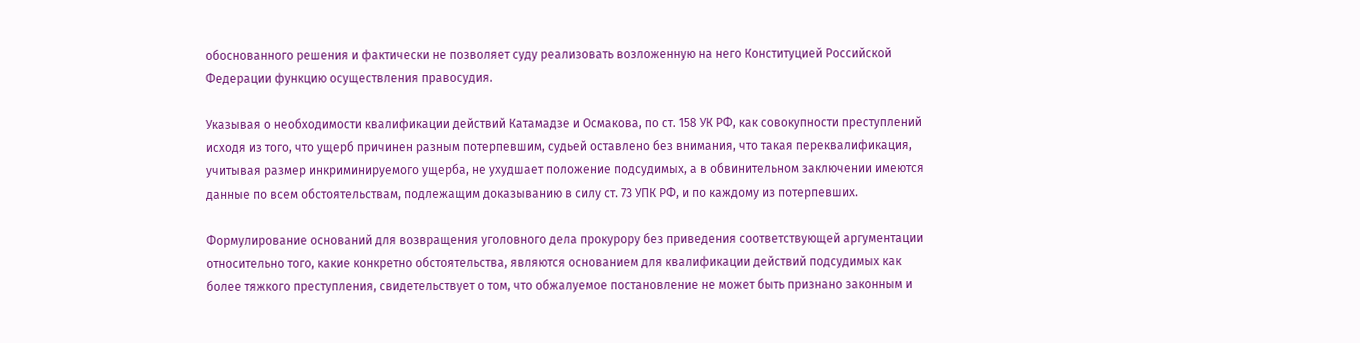обоснованного решения и фактически не позволяет суду реализовать возложенную на него Конституцией Российской Федерации функцию осуществления правосудия.

Указывая о необходимости квалификации действий Катамадзе и Осмакова, по ст. 158 УК РФ, как совокупности преступлений исходя из того, что ущерб причинен разным потерпевшим, судьей оставлено без внимания, что такая переквалификация, учитывая размер инкриминируемого ущерба, не ухудшает положение подсудимых, а в обвинительном заключении имеются данные по всем обстоятельствам, подлежащим доказыванию в силу ст. 73 УПК РФ, и по каждому из потерпевших.

Формулирование оснований для возвращения уголовного дела прокурору без приведения соответствующей аргументации относительно того, какие конкретно обстоятельства, являются основанием для квалификации действий подсудимых как более тяжкого преступления, свидетельствует о том, что обжалуемое постановление не может быть признано законным и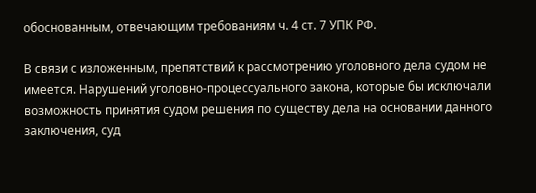обоснованным, отвечающим требованиям ч. 4 ст. 7 УПК РФ.

В связи с изложенным, препятствий к рассмотрению уголовного дела судом не имеется. Нарушений уголовно-процессуального закона, которые бы исключали возможность принятия судом решения по существу дела на основании данного заключения, суд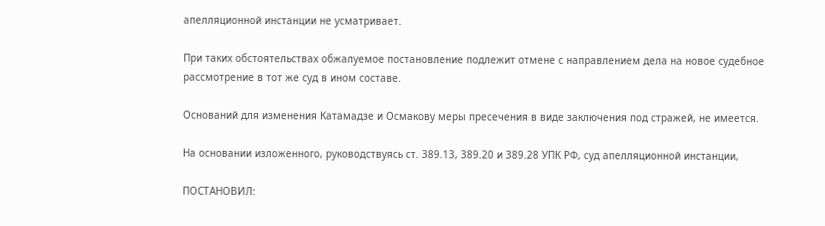апелляционной инстанции не усматривает.

При таких обстоятельствах обжалуемое постановление подлежит отмене с направлением дела на новое судебное рассмотрение в тот же суд в ином составе.

Оснований для изменения Катамадзе и Осмакову меры пресечения в виде заключения под стражей, не имеется.

На основании изложенного, руководствуясь ст. 389.13, 389.20 и 389.28 УПК РФ, суд апелляционной инстанции,

ПОСТАНОВИЛ: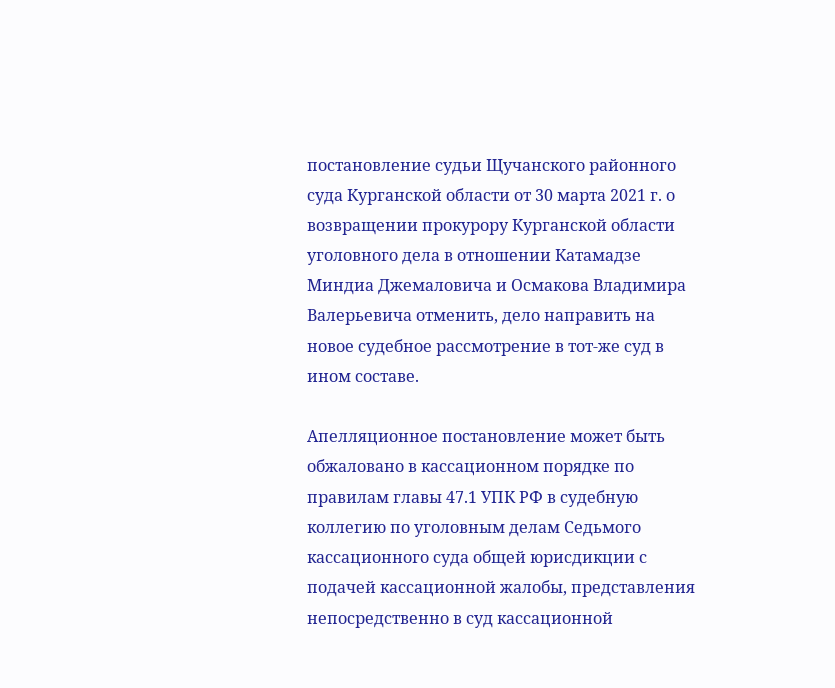постановление судьи Щучанского районного суда Курганской области от 30 марта 2021 г. о возвращении прокурору Курганской области уголовного дела в отношении Катамадзе Миндиа Джемаловича и Осмакова Владимира Валерьевича отменить, дело направить на новое судебное рассмотрение в тот-же суд в ином составе.

Апелляционное постановление может быть обжаловано в кассационном порядке по правилам главы 47.1 УПК РФ в судебную коллегию по уголовным делам Седьмого кассационного суда общей юрисдикции с подачей кассационной жалобы, представления непосредственно в суд кассационной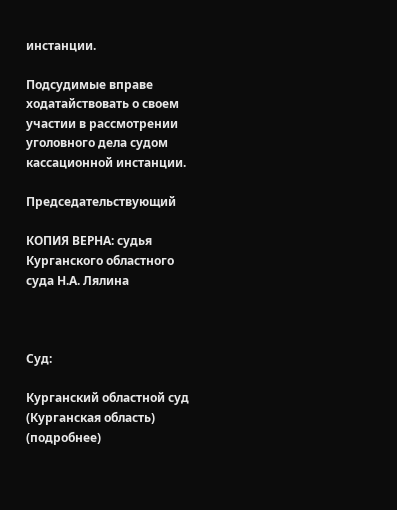инстанции.

Подсудимые вправе ходатайствовать о своем участии в рассмотрении уголовного дела судом кассационной инстанции.

Председательствующий

КОПИЯ ВЕРНА: судья Курганского областного суда Н.А. Лялина



Суд:

Курганский областной суд (Курганская область) (подробнее)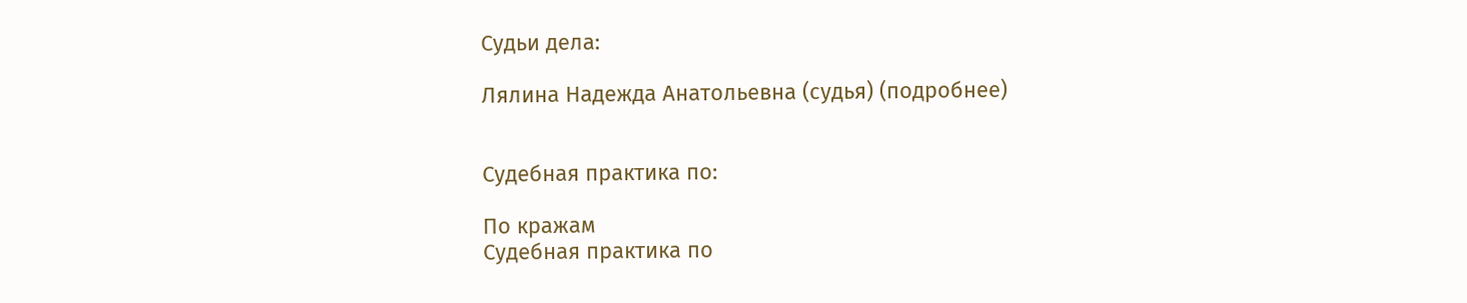Судьи дела:

Лялина Надежда Анатольевна (судья) (подробнее)


Судебная практика по:

По кражам
Судебная практика по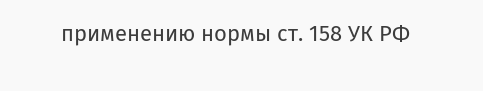применению нормы ст. 158 УК РФ